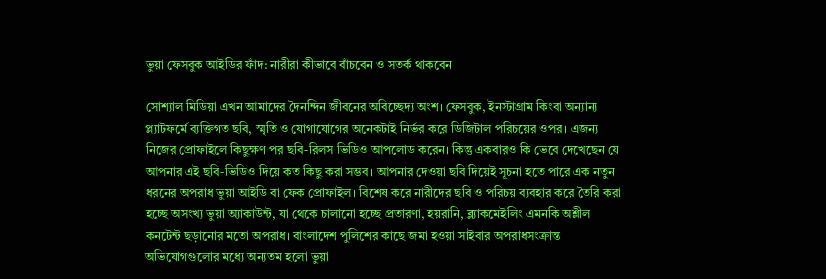ভুয়া ফেসবুক আইডির ফাঁদ: নারীরা কীভাবে বাঁচবেন ও সতর্ক থাকবেন

সোশ্যাল মিডিয়া এখন আমাদের দৈনন্দিন জীবনের অবিচ্ছেদ্য অংশ। ফেসবুক, ইনস্টাগ্রাম কিংবা অন্যান্য প্ল্যাটফর্মে ব্যক্তিগত ছবি, স্মৃতি ও যোগাযোগের অনেকটাই নির্ভর করে ডিজিটাল পরিচয়ের ওপর। এজন্য নিজের প্রোফাইলে কিছুক্ষণ পর ছবি-রিলস ভিডিও আপলোড করেন। কিন্তু একবারও কি ভেবে দেখেছেন যে আপনার এই ছবি-ভিডিও দিয়ে কত কিছু করা সম্ভব। আপনার দেওয়া ছবি দিয়েই সূচনা হতে পারে এক নতুন ধরনের অপরাধ ভুয়া আইডি বা ফেক প্রোফাইল। বিশেষ করে নারীদের ছবি ও পরিচয় ব্যবহার করে তৈরি করা হচ্ছে অসংখ্য ভুয়া অ্যাকাউন্ট, যা থেকে চালানো হচ্ছে প্রতারণা, হয়রানি, ব্ল্যাকমেইলিং এমনকি অশ্লীল কনটেন্ট ছড়ানোর মতো অপরাধ। বাংলাদেশ পুলিশের কাছে জমা হওয়া সাইবার অপরাধসংক্রান্ত অভিযোগগুলোর মধ্যে অন্যতম হলো ভুয়া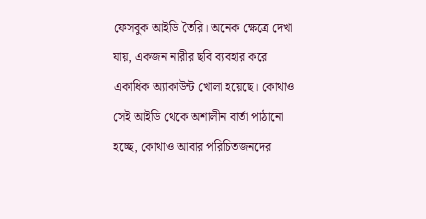ফেসবুক আইডি তৈরি। অনেক ক্ষেত্রে দেখা যায়, একজন নারীর ছবি ব্যবহার করে একাধিক অ্যাকাউন্ট খোলা হয়েছে। কোথাও সেই আইডি থেকে অশালীন বার্তা পাঠানো হচ্ছে, কোথাও আবার পরিচিতজনদের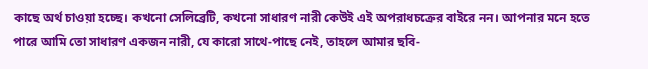কাছে অর্থ চাওয়া হচ্ছে। কখনো সেলিব্রেটি, কখনো সাধারণ নারী কেউই এই অপরাধচক্রের বাইরে নন। আপনার মনে হতে পারে আমি তো সাধারণ একজন নারী, যে কারো সাথে-পাছে নেই, তাহলে আমার ছবি-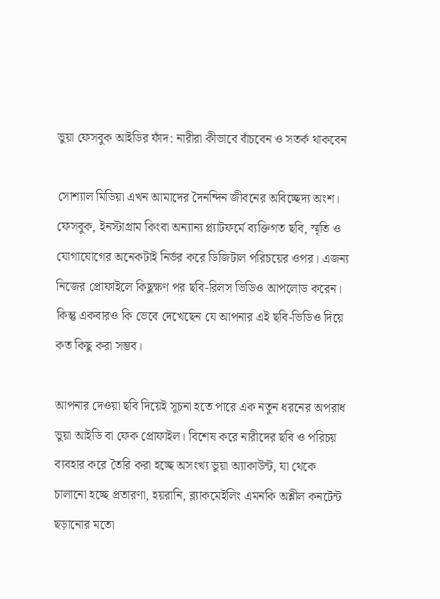ভুয়া ফেসবুক আইডির ফাঁদ: নারীরা কীভাবে বাঁচবেন ও সতর্ক থাকবেন

সোশ্যাল মিডিয়া এখন আমাদের দৈনন্দিন জীবনের অবিচ্ছেদ্য অংশ। ফেসবুক, ইনস্টাগ্রাম কিংবা অন্যান্য প্ল্যাটফর্মে ব্যক্তিগত ছবি, স্মৃতি ও যোগাযোগের অনেকটাই নির্ভর করে ডিজিটাল পরিচয়ের ওপর। এজন্য নিজের প্রোফাইলে কিছুক্ষণ পর ছবি-রিলস ভিডিও আপলোড করেন। কিন্তু একবারও কি ভেবে দেখেছেন যে আপনার এই ছবি-ভিডিও দিয়ে কত কিছু করা সম্ভব।

আপনার দেওয়া ছবি দিয়েই সূচনা হতে পারে এক নতুন ধরনের অপরাধ ভুয়া আইডি বা ফেক প্রোফাইল। বিশেষ করে নারীদের ছবি ও পরিচয় ব্যবহার করে তৈরি করা হচ্ছে অসংখ্য ভুয়া অ্যাকাউন্ট, যা থেকে চালানো হচ্ছে প্রতারণা, হয়রানি, ব্ল্যাকমেইলিং এমনকি অশ্লীল কনটেন্ট ছড়ানোর মতো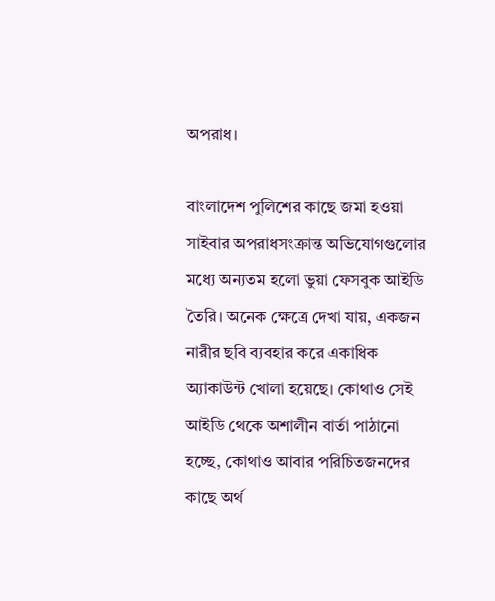অপরাধ।

বাংলাদেশ পুলিশের কাছে জমা হওয়া সাইবার অপরাধসংক্রান্ত অভিযোগগুলোর মধ্যে অন্যতম হলো ভুয়া ফেসবুক আইডি তৈরি। অনেক ক্ষেত্রে দেখা যায়, একজন নারীর ছবি ব্যবহার করে একাধিক অ্যাকাউন্ট খোলা হয়েছে। কোথাও সেই আইডি থেকে অশালীন বার্তা পাঠানো হচ্ছে, কোথাও আবার পরিচিতজনদের কাছে অর্থ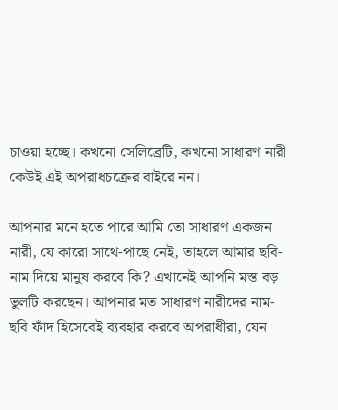চাওয়া হচ্ছে। কখনো সেলিব্রেটি, কখনো সাধারণ নারী কেউই এই অপরাধচক্রের বাইরে নন।

আপনার মনে হতে পারে আমি তো সাধারণ একজন নারী, যে কারো সাথে-পাছে নেই, তাহলে আমার ছবি-নাম দিয়ে মানুষ করবে কি? এখানেই আপনি মস্ত বড় ভুলটি করছেন। আপনার মত সাধারণ নারীদের নাম-ছবি ফাঁদ হিসেবেই ব্যবহার করবে অপরাধীরা, যেন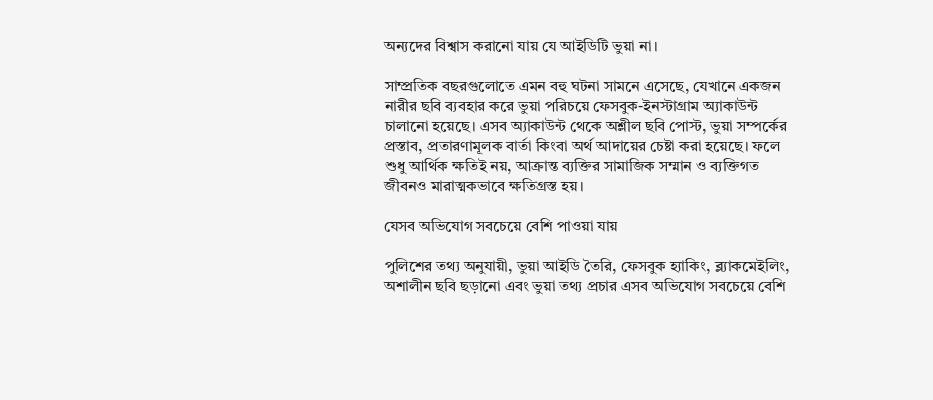অন্যদের বিশ্বাস করানো যায় যে আইডিটি ভুয়া না।

সাম্প্রতিক বছরগুলোতে এমন বহু ঘটনা সামনে এসেছে, যেখানে একজন নারীর ছবি ব্যবহার করে ভুয়া পরিচয়ে ফেসবুক-ইনস্টাগ্রাম অ্যাকাউন্ট চালানো হয়েছে। এসব অ্যাকাউন্ট থেকে অশ্লীল ছবি পোস্ট, ভুয়া সম্পর্কের প্রস্তাব, প্রতারণামূলক বার্তা কিংবা অর্থ আদায়ের চেষ্টা করা হয়েছে। ফলে শুধু আর্থিক ক্ষতিই নয়, আক্রান্ত ব্যক্তির সামাজিক সম্মান ও ব্যক্তিগত জীবনও মারাত্মকভাবে ক্ষতিগ্রস্ত হয়।

যেসব অভিযোগ সবচেয়ে বেশি পাওয়া যায়

পুলিশের তথ্য অনুযায়ী, ভুয়া আইডি তৈরি, ফেসবুক হ্যাকিং, ব্ল্যাকমেইলিং, অশালীন ছবি ছড়ানো এবং ভুয়া তথ্য প্রচার এসব অভিযোগ সবচেয়ে বেশি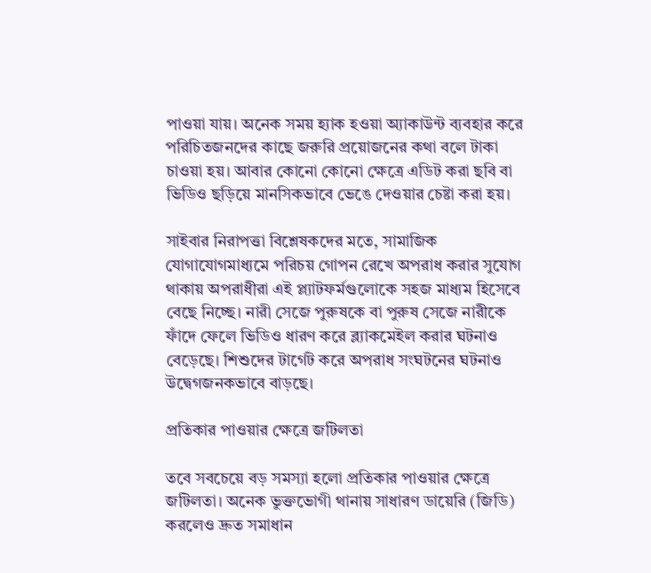পাওয়া যায়। অনেক সময় হ্যাক হওয়া অ্যাকাউন্ট ব্যবহার করে পরিচিতজনদের কাছে জরুরি প্রয়োজনের কথা বলে টাকা চাওয়া হয়। আবার কোনো কোনো ক্ষেত্রে এডিট করা ছবি বা ভিডিও ছড়িয়ে মানসিকভাবে ভেঙে দেওয়ার চেষ্টা করা হয়।

সাইবার নিরাপত্তা বিশ্লেষকদের মতে, সামাজিক যোগাযোগমাধ্যমে পরিচয় গোপন রেখে অপরাধ করার সুযোগ থাকায় অপরাধীরা এই প্ল্যাটফর্মগুলোকে সহজ মাধ্যম হিসেবে বেছে নিচ্ছে। নারী সেজে পুরুষকে বা পুরুষ সেজে নারীকে ফাঁদে ফেলে ভিডিও ধারণ করে ব্ল্যাকমেইল করার ঘটনাও বেড়েছে। শিশুদের টার্গেট করে অপরাধ সংঘটনের ঘটনাও উদ্বেগজনকভাবে বাড়ছে।

প্রতিকার পাওয়ার ক্ষেত্রে জটিলতা

তবে সবচেয়ে বড় সমস্যা হলো প্রতিকার পাওয়ার ক্ষেত্রে জটিলতা। অনেক ভুক্তভোগী থানায় সাধারণ ডায়েরি (জিডি) করলেও দ্রুত সমাধান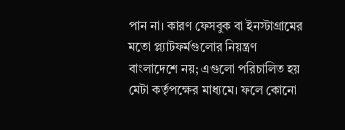পান না। কারণ ফেসবুক বা ইনস্টাগ্রামের মতো প্ল্যাটফর্মগুলোর নিয়ন্ত্রণ বাংলাদেশে নয়; এগুলো পরিচালিত হয় মেটা কর্তৃপক্ষের মাধ্যমে। ফলে কোনো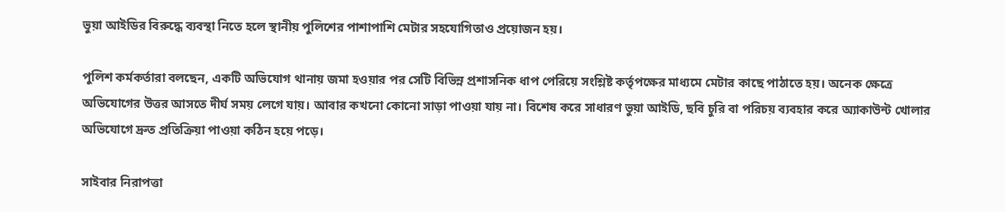ভুয়া আইডির বিরুদ্ধে ব্যবস্থা নিতে হলে স্থানীয় পুলিশের পাশাপাশি মেটার সহযোগিতাও প্রয়োজন হয়।

পুলিশ কর্মকর্তারা বলছেন, একটি অভিযোগ থানায় জমা হওয়ার পর সেটি বিভিন্ন প্রশাসনিক ধাপ পেরিয়ে সংশ্লিষ্ট কর্তৃপক্ষের মাধ্যমে মেটার কাছে পাঠাতে হয়। অনেক ক্ষেত্রে অভিযোগের উত্তর আসতে দীর্ঘ সময় লেগে যায়। আবার কখনো কোনো সাড়া পাওয়া যায় না। বিশেষ করে সাধারণ ভুয়া আইডি, ছবি চুরি বা পরিচয় ব্যবহার করে অ্যাকাউন্ট খোলার অভিযোগে দ্রুত প্রতিক্রিয়া পাওয়া কঠিন হয়ে পড়ে।

সাইবার নিরাপত্তা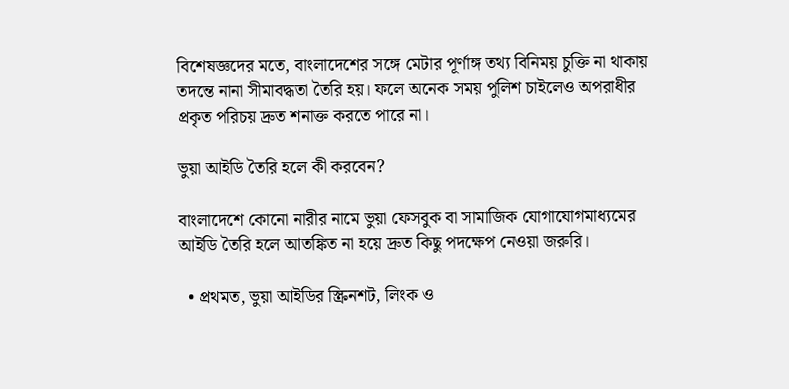বিশেষজ্ঞদের মতে, বাংলাদেশের সঙ্গে মেটার পূর্ণাঙ্গ তথ্য বিনিময় চুক্তি না থাকায় তদন্তে নানা সীমাবদ্ধতা তৈরি হয়। ফলে অনেক সময় পুলিশ চাইলেও অপরাধীর প্রকৃত পরিচয় দ্রুত শনাক্ত করতে পারে না।

ভুয়া আইডি তৈরি হলে কী করবেন?

বাংলাদেশে কোনো নারীর নামে ভুয়া ফেসবুক বা সামাজিক যোগাযোগমাধ্যমের আইডি তৈরি হলে আতঙ্কিত না হয়ে দ্রুত কিছু পদক্ষেপ নেওয়া জরুরি।

  • প্রথমত, ভুয়া আইডির স্ক্রিনশট, লিংক ও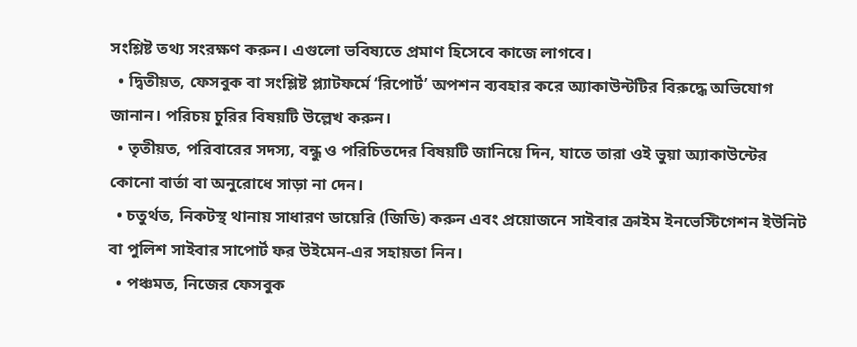সংশ্লিষ্ট তথ্য সংরক্ষণ করুন। এগুলো ভবিষ্যতে প্রমাণ হিসেবে কাজে লাগবে।
  • দ্বিতীয়ত, ফেসবুক বা সংশ্লিষ্ট প্ল্যাটফর্মে ‘রিপোর্ট’ অপশন ব্যবহার করে অ্যাকাউন্টটির বিরুদ্ধে অভিযোগ জানান। পরিচয় চুরির বিষয়টি উল্লেখ করুন।
  • তৃতীয়ত, পরিবারের সদস্য, বন্ধু ও পরিচিতদের বিষয়টি জানিয়ে দিন, যাতে তারা ওই ভুয়া অ্যাকাউন্টের কোনো বার্তা বা অনুরোধে সাড়া না দেন।
  • চতুর্থত, নিকটস্থ থানায় সাধারণ ডায়েরি (জিডি) করুন এবং প্রয়োজনে সাইবার ক্রাইম ইনভেস্টিগেশন ইউনিট বা পুলিশ সাইবার সাপোর্ট ফর উইমেন-এর সহায়তা নিন।
  • পঞ্চমত, নিজের ফেসবুক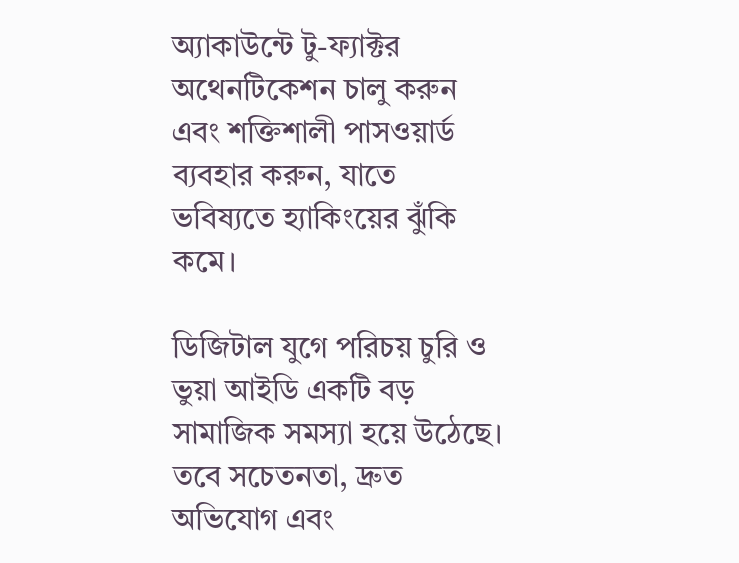অ্যাকাউন্টে টু-ফ্যাক্টর অথেনটিকেশন চালু করুন এবং শক্তিশালী পাসওয়ার্ড ব্যবহার করুন, যাতে ভবিষ্যতে হ্যাকিংয়ের ঝুঁকি কমে।

ডিজিটাল যুগে পরিচয় চুরি ও ভুয়া আইডি একটি বড় সামাজিক সমস্যা হয়ে উঠেছে। তবে সচেতনতা, দ্রুত অভিযোগ এবং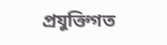প্রযুক্তিগত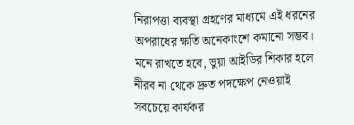নিরাপত্তা ব্যবস্থা গ্রহণের মাধ্যমে এই ধরনের অপরাধের ক্ষতি অনেকাংশে কমানো সম্ভব। মনে রাখতে হবে, ভুয়া আইডির শিকার হলে নীরব না থেকে দ্রুত পদক্ষেপ নেওয়াই সবচেয়ে কার্যকর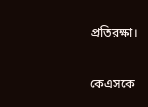প্রতিরক্ষা।

কেএসকে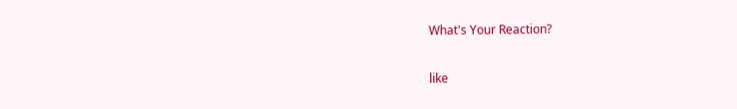What's Your Reaction?

like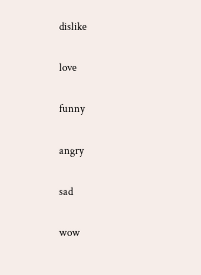dislike

love

funny

angry

sad

wow